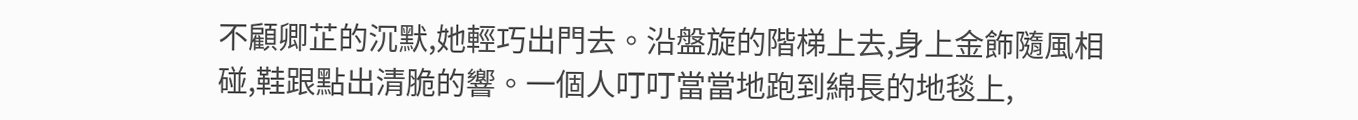不顧卿芷的沉默,她輕巧出門去。沿盤旋的階梯上去,身上金飾隨風相碰,鞋跟點出清脆的響。一個人叮叮當當地跑到綿長的地毯上,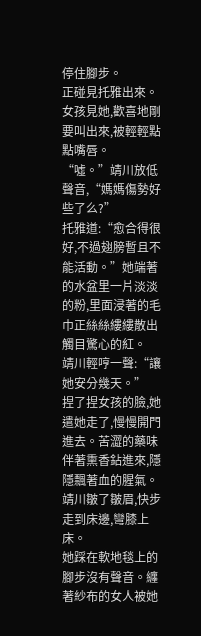停住腳步。
正碰見托雅出來。女孩見她,歡喜地剛要叫出來,被輕輕點點嘴唇。
“噓。”靖川放低聲音,“媽媽傷勢好些了么?”
托雅道:“愈合得很好,不過翅膀暫且不能活動。”她端著的水盆里一片淡淡的粉,里面浸著的毛巾正絲絲縷縷散出觸目驚心的紅。
靖川輕哼一聲:“讓她安分幾天。”
捏了捏女孩的臉,她遣她走了,慢慢開門進去。苦澀的藥味伴著熏香鉆進來,隱隱飄著血的腥氣。靖川皺了皺眉,快步走到床邊,彎膝上床。
她踩在軟地毯上的腳步沒有聲音。纏著紗布的女人被她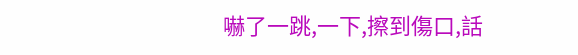嚇了一跳,一下,擦到傷口,話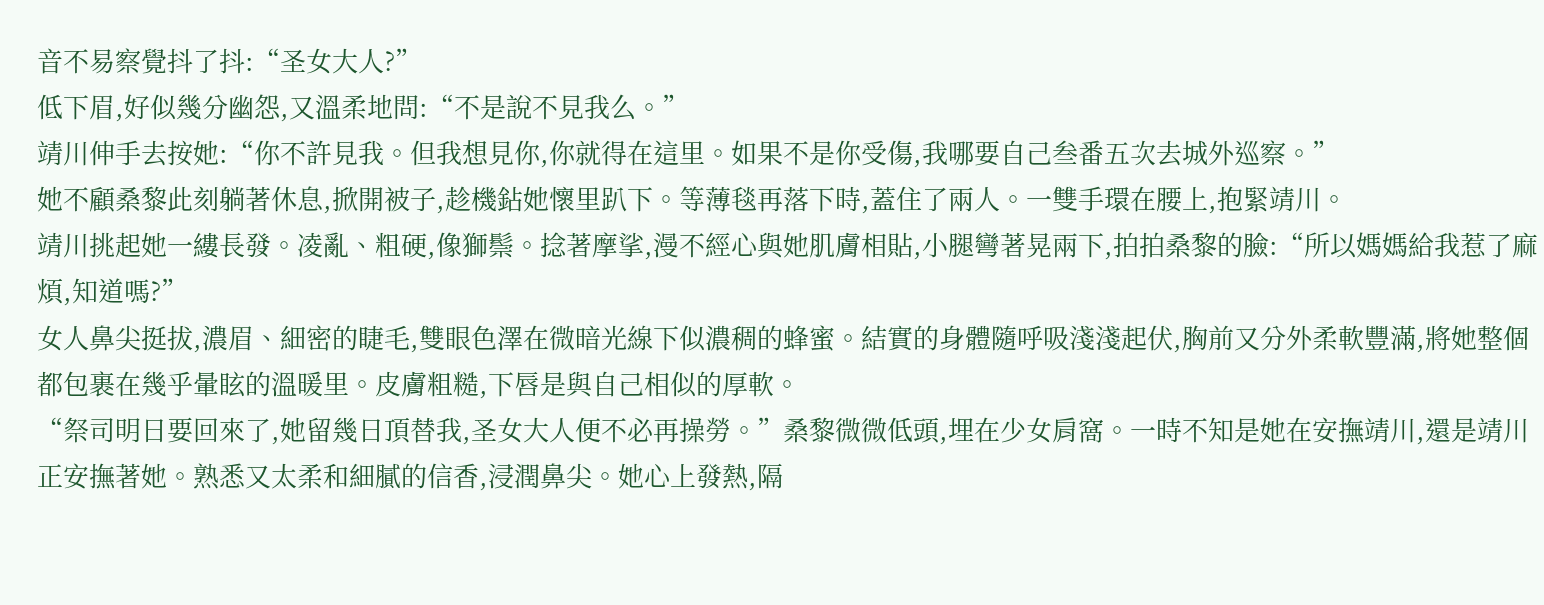音不易察覺抖了抖:“圣女大人?”
低下眉,好似幾分幽怨,又溫柔地問:“不是說不見我么。”
靖川伸手去按她:“你不許見我。但我想見你,你就得在這里。如果不是你受傷,我哪要自己叁番五次去城外巡察。”
她不顧桑黎此刻躺著休息,掀開被子,趁機鉆她懷里趴下。等薄毯再落下時,蓋住了兩人。一雙手環在腰上,抱緊靖川。
靖川挑起她一縷長發。凌亂、粗硬,像獅鬃。捻著摩挲,漫不經心與她肌膚相貼,小腿彎著晃兩下,拍拍桑黎的臉:“所以媽媽給我惹了麻煩,知道嗎?”
女人鼻尖挺拔,濃眉、細密的睫毛,雙眼色澤在微暗光線下似濃稠的蜂蜜。結實的身體隨呼吸淺淺起伏,胸前又分外柔軟豐滿,將她整個都包裹在幾乎暈眩的溫暖里。皮膚粗糙,下唇是與自己相似的厚軟。
“祭司明日要回來了,她留幾日頂替我,圣女大人便不必再操勞。”桑黎微微低頭,埋在少女肩窩。一時不知是她在安撫靖川,還是靖川正安撫著她。熟悉又太柔和細膩的信香,浸潤鼻尖。她心上發熱,隔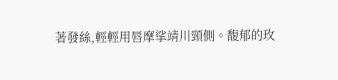著發絲,輕輕用唇摩挲靖川頸側。馥郁的玫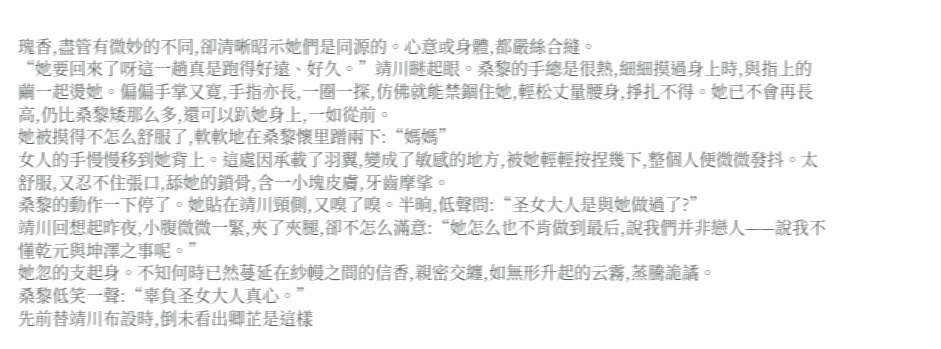瑰香,盡管有微妙的不同,卻清晰昭示她們是同源的。心意或身體,都嚴絲合縫。
“她要回來了呀這一趟真是跑得好遠、好久。”靖川瞇起眼。桑黎的手總是很熱,細細摸過身上時,與指上的繭一起燙她。偏偏手掌又寬,手指亦長,一圈一探,仿佛就能禁錮住她,輕松丈量腰身,掙扎不得。她已不會再長高,仍比桑黎矮那么多,還可以趴她身上,一如從前。
她被摸得不怎么舒服了,軟軟地在桑黎懷里蹭兩下:“媽媽”
女人的手慢慢移到她背上。這處因承載了羽翼,變成了敏感的地方,被她輕輕按捏幾下,整個人便微微發抖。太舒服,又忍不住張口,舔她的鎖骨,含一小塊皮膚,牙齒摩挲。
桑黎的動作一下停了。她貼在靖川頸側,又嗅了嗅。半晌,低聲問:“圣女大人是與她做過了?”
靖川回想起昨夜,小腹微微一緊,夾了夾腿,卻不怎么滿意:“她怎么也不肯做到最后,說我們并非戀人——說我不懂乾元與坤澤之事呢。”
她忽的支起身。不知何時已然蔓延在紗幔之間的信香,親密交纏,如無形升起的云霧,蒸騰詭譎。
桑黎低笑一聲:“辜負圣女大人真心。”
先前替靖川布設時,倒未看出卿芷是這樣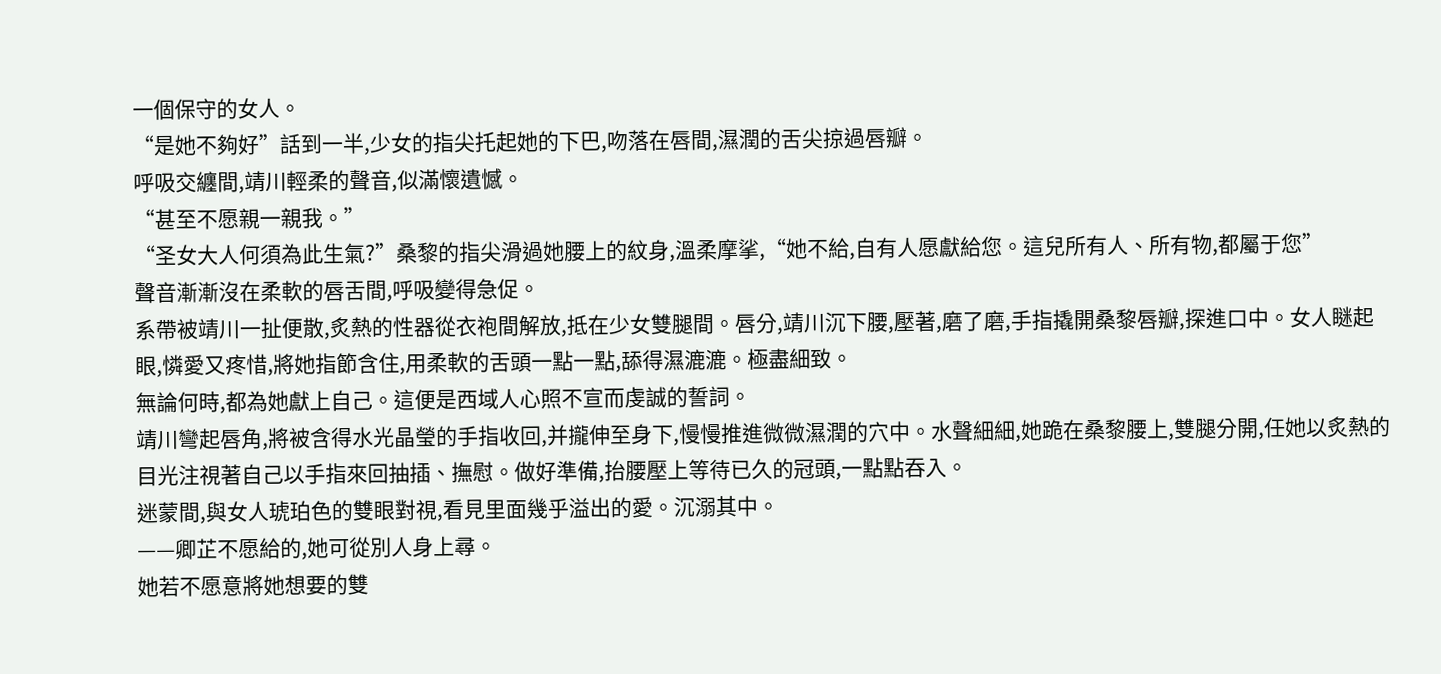一個保守的女人。
“是她不夠好”話到一半,少女的指尖托起她的下巴,吻落在唇間,濕潤的舌尖掠過唇瓣。
呼吸交纏間,靖川輕柔的聲音,似滿懷遺憾。
“甚至不愿親一親我。”
“圣女大人何須為此生氣?”桑黎的指尖滑過她腰上的紋身,溫柔摩挲,“她不給,自有人愿獻給您。這兒所有人、所有物,都屬于您”
聲音漸漸沒在柔軟的唇舌間,呼吸變得急促。
系帶被靖川一扯便散,炙熱的性器從衣袍間解放,抵在少女雙腿間。唇分,靖川沉下腰,壓著,磨了磨,手指撬開桑黎唇瓣,探進口中。女人瞇起眼,憐愛又疼惜,將她指節含住,用柔軟的舌頭一點一點,舔得濕漉漉。極盡細致。
無論何時,都為她獻上自己。這便是西域人心照不宣而虔誠的誓詞。
靖川彎起唇角,將被含得水光晶瑩的手指收回,并攏伸至身下,慢慢推進微微濕潤的穴中。水聲細細,她跪在桑黎腰上,雙腿分開,任她以炙熱的目光注視著自己以手指來回抽插、撫慰。做好準備,抬腰壓上等待已久的冠頭,一點點吞入。
迷蒙間,與女人琥珀色的雙眼對視,看見里面幾乎溢出的愛。沉溺其中。
——卿芷不愿給的,她可從別人身上尋。
她若不愿意將她想要的雙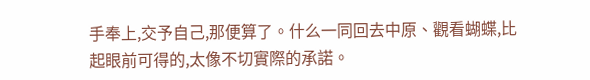手奉上,交予自己,那便算了。什么一同回去中原、觀看蝴蝶,比起眼前可得的,太像不切實際的承諾。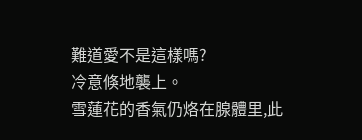難道愛不是這樣嗎?
冷意倏地襲上。
雪蓮花的香氣仍烙在腺體里,此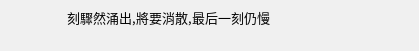刻驟然涌出,將要消散,最后一刻仍慢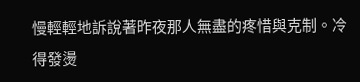慢輕輕地訴說著昨夜那人無盡的疼惜與克制。冷得發燙